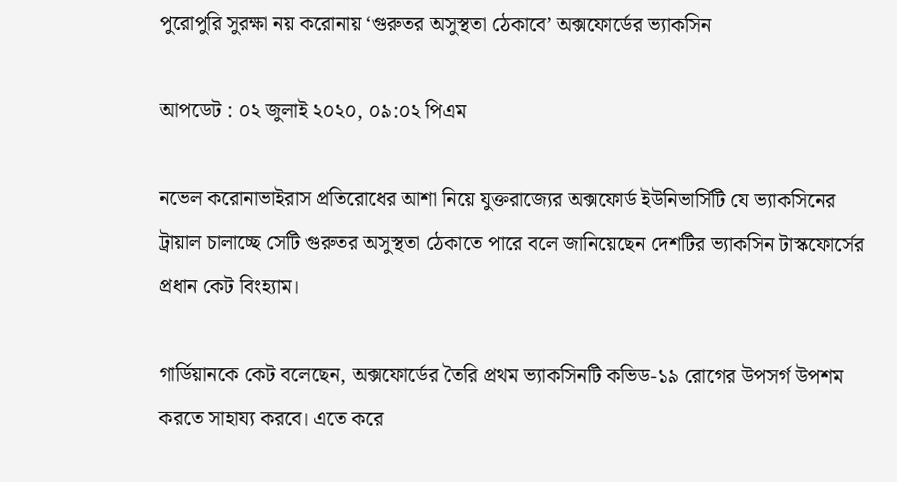পুরোপুরি সুরক্ষা নয় করোনায় ‘গুরুতর অসুস্থতা ঠেকাবে’ অক্সফোর্ডের ভ্যাকসিন

আপডেট : ০২ জুলাই ২০২০, ০৯:০২ পিএম

নভেল করোনাভাইরাস প্রতিরোধের আশা নিয়ে যুক্তরাজ্যের অক্সফোর্ড ইউনিভার্সিটি যে ভ্যাকসিনের ট্রায়াল চালাচ্ছে সেটি গুরুতর অসুস্থতা ঠেকাতে পারে বলে জানিয়েছেন দেশটির ভ্যাকসিন টাস্কফোর্সের প্রধান কেট বিংহ্যাম।

গার্ডিয়ানকে কেট বলেছেন, অক্সফোর্ডের তৈরি প্রথম ভ্যাকসিনটি কভিড-১৯ রোগের উপসর্গ উপশম করতে সাহায্য করবে। এতে করে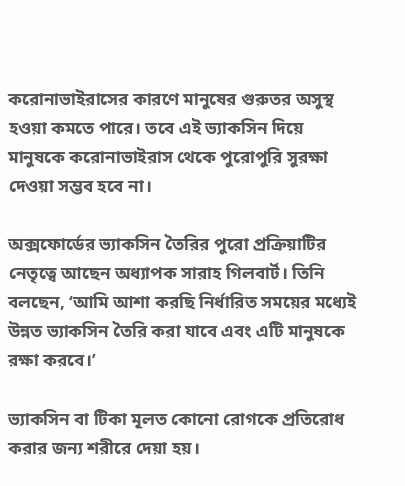করোনাভাইরাসের কারণে মানুষের গুরুতর অসুস্থ হওয়া কমতে পারে। তবে এই ভ্যাকসিন দিয়ে মানুষকে করোনাভাইরাস থেকে পুরোপুরি সুরক্ষা দেওয়া সম্ভব হবে না।

অক্সফোর্ডের ভ্যাকসিন তৈরির পুরো প্রক্রিয়াটির নেতৃত্বে আছেন অধ্যাপক সারাহ গিলবার্ট। তিনি বলছেন, ‘আমি আশা করছি নির্ধারিত সময়ের মধ্যেই উন্নত ভ্যাকসিন তৈরি করা যাবে এবং এটি মানুষকে রক্ষা করবে।’

ভ্যাকসিন বা টিকা মূলত কোনো রোগকে প্রতিরোধ করার জন্য শরীরে দেয়া হয়।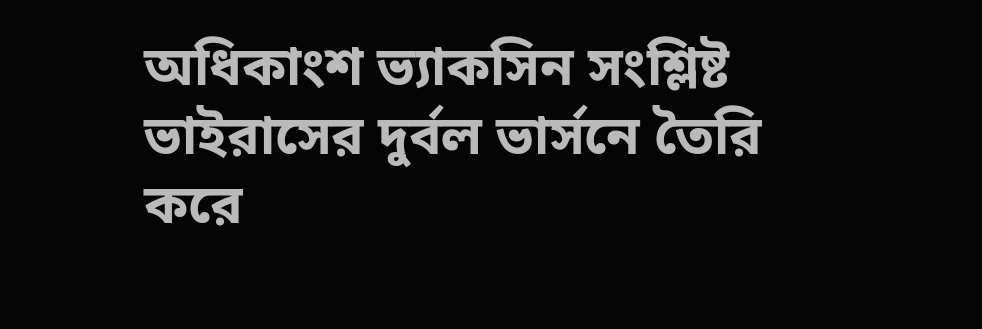অধিকাংশ ভ্যাকসিন সংশ্লিষ্ট ভাইরাসের দুর্বল ভার্সনে তৈরি করে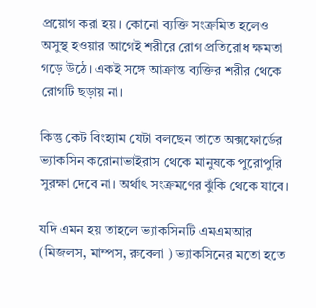প্রয়োগ করা হয়। কোনো ব্যক্তি সংক্রমিত হলেও অসুস্থ হওয়ার আগেই শরীরে রোগ প্রতিরোধ ক্ষমতা গড়ে উঠে। একই সঙ্গে আক্রান্ত ব্যক্তির শরীর থেকে রোগটি ছড়ায় না।

কিন্তু কেট বিংহ্যাম যেটা বলছেন তাতে অক্সফোর্ডের ভ্যাকসিন করোনাভাইরাস থেকে মানুষকে পুরোপুরি সুরক্ষা দেবে না। অর্থাৎ সংক্রমণের ঝুঁকি থেকে যাবে।

যদি এমন হয় তাহলে ভ্যাকসিনটি এমএমআর (মিজলস, মাম্পস, রুবেলা ) ভ্যাকসিনের মতো হতে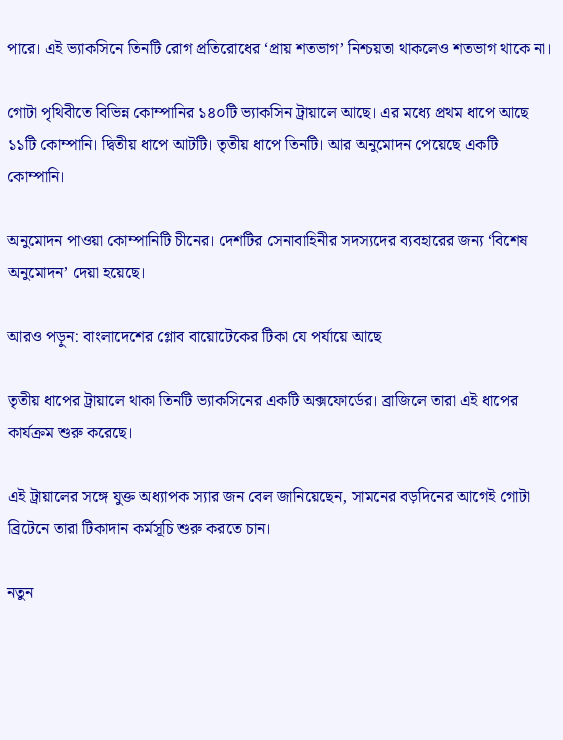পারে। এই ভ্যাকসিনে তিনটি রোগ প্রতিরোধের ‘প্রায় শতভাগ’ নিশ্চয়তা থাকলেও শতভাগ থাকে না।

গোটা পৃথিবীতে বিভিন্ন কোম্পানির ১৪০টি ভ্যাকসিন ট্রায়ালে আছে। এর মধ্যে প্রথম ধাপে আছে ১১টি কোম্পানি। দ্বিতীয় ধাপে আটটি। তৃতীয় ধাপে তিনটি। আর অনুমোদন পেয়েছে একটি কোম্পানি।

অনুমোদন পাওয়া কোম্পানিটি চীনের। দেশটির সেনাবাহিনীর সদস্যদের ব্যবহারের জন্য ‘বিশেষ অনুমোদন’ দেয়া হয়েছে।

আরও পড়ুন: বাংলাদেশের গ্লোব বায়োটেকের টিকা যে পর্যায়ে আছে

তৃতীয় ধাপের ট্রায়ালে থাকা তিনটি ভ্যাকসিনের একটি অক্সফোর্ডের। ব্রাজিলে তারা এই ধাপের কার্যক্রম শুরু করেছে।

এই ট্রায়ালের সঙ্গে যুক্ত অধ্যাপক স্যার জন বেল জানিয়েছেন, সামনের বড়দিনের আগেই গোটা ব্রিটেনে তারা টিকাদান কর্মসূচি শুরু করতে চান।

নতুন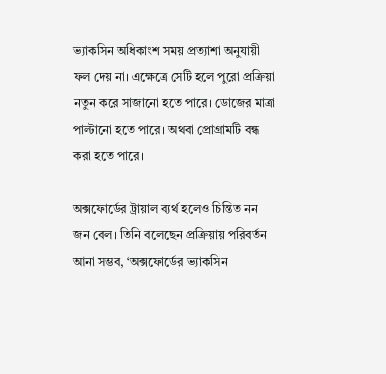ভ্যাকসিন অধিকাংশ সময় প্রত্যাশা অনুযায়ী ফল দেয় না। এক্ষেত্রে সেটি হলে পুরো প্রক্রিয়া নতুন করে সাজানো হতে পারে। ডোজের মাত্রা পাল্টানো হতে পারে। অথবা প্রোগ্রামটি বন্ধ করা হতে পারে।

অক্সফোর্ডের ট্রায়াল ব্যর্থ হলেও চিন্তিত নন জন বেল। তিনি বলেছেন প্রক্রিয়ায় পরিবর্তন আনা সম্ভব, ‘অক্সফোর্ডের ভ্যাকসিন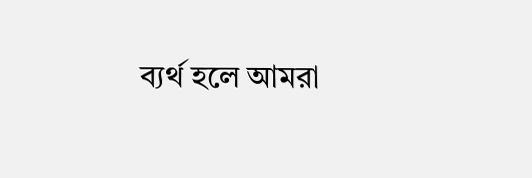ব্যর্থ হলে আমরা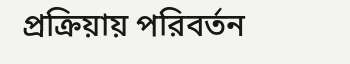প্রক্রিয়ায় পরিবর্তন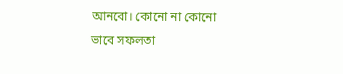আনবো। কোনো না কোনো ভাবে সফলতা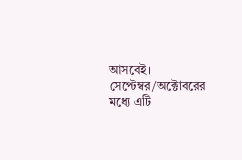আসবেই। সেপ্টেম্বর/অক্টোবরের মধ্যে এটি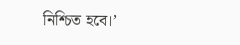নিশ্চিত হবে।’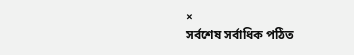×
সর্বশেষ সর্বাধিক পঠিত